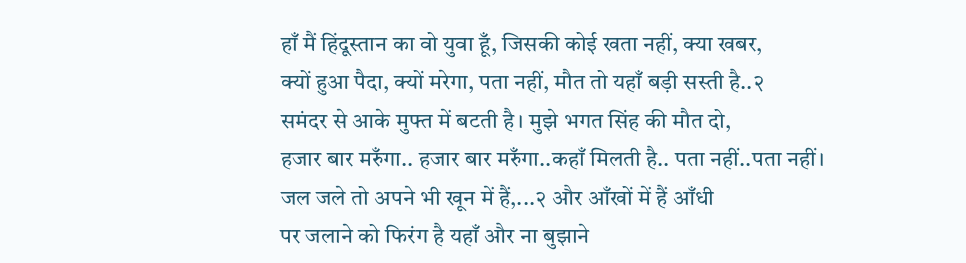हाँ मैं हिंदूस्तान का वो युवा हूँ, जिसकी कोई खता नहीं, क्या खबर,
क्यों हुआ पैदा, क्यों मरेगा, पता नहीं, मौत तो यहाँ बड़ी सस्ती है..२
समंदर से आके मुफ्त में बटती है। मुझे भगत सिंह की मौत दो,
हजार बार मरुँगा.. हजार बार मरुँगा..कहाँ मिलती है.. पता नहीं..पता नहीं।
जल जले तो अपने भी खून में हैं,...२ और आँखों में हैं आँधी
पर जलाने को फिरंग है यहाँ और ना बुझाने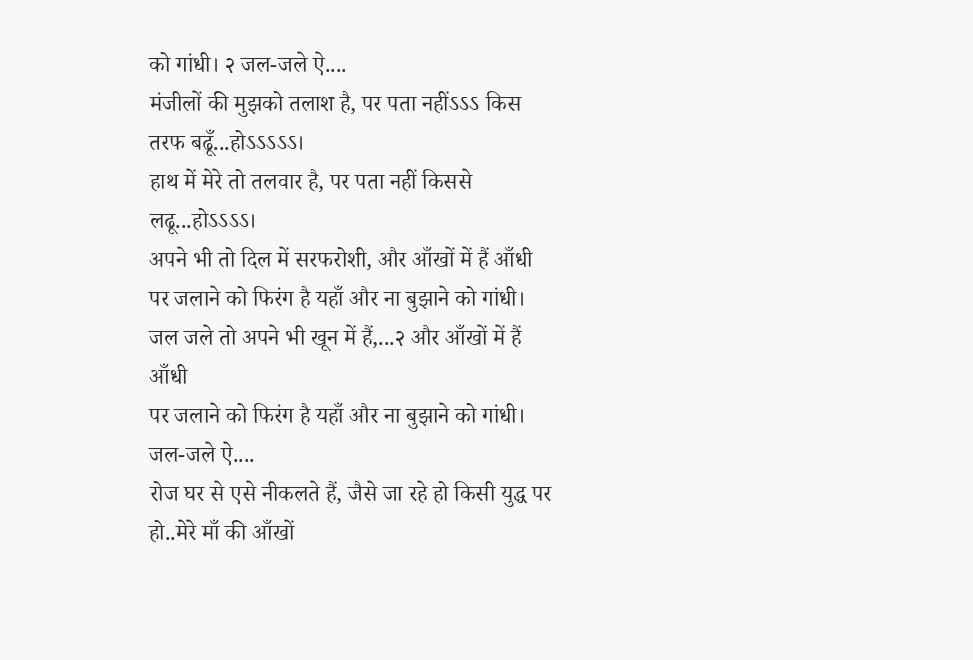को गांधी। २ जल-जले ऐ....
मंजीलों की मुझको तलाश है, पर पता नहींऽऽऽ किस तरफ बढूँ...होऽऽऽऽऽ।
हाथ में मेरे तो तलवार है, पर पता नहीं किससे लढू...होऽऽऽऽ।
अपने भी तो दिल में सरफरोशी, और आँखों में हैं आँधी
पर जलाने को फिरंग है यहाँ और ना बुझाने को गांधी।
जल जले तो अपने भी खून में हैं,...२ और आँखों में हैं आँधी
पर जलाने को फिरंग है यहाँ और ना बुझाने को गांधी। जल-जले ऐ....
रोज घर से एसे नीकलते हैं, जैसे जा रहे हो किसी युद्ध पर
हो..मेरे माँ की आँखों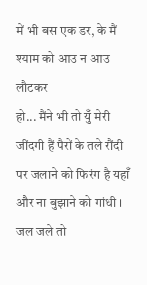में भी बस एक डर, के मैं श्याम को आउ न आउ लौटकर
हो... मैंने भी तो युँ मेरी जींदगी हैं पैरों के तले रौंदी
पर जलाने को फिरंग है यहाँ और ना बुझाने को गांधी ।
जल जले तो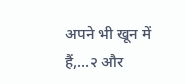अपने भी खून में हैं,...२ और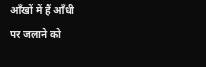आँखों में हैं आँधी
पर जलाने को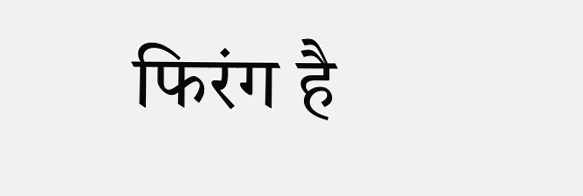फिरंग है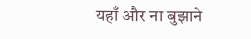यहाँ और ना बुझाने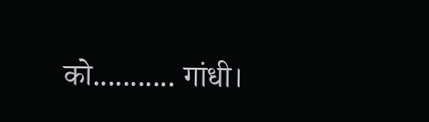को........... गांधी।